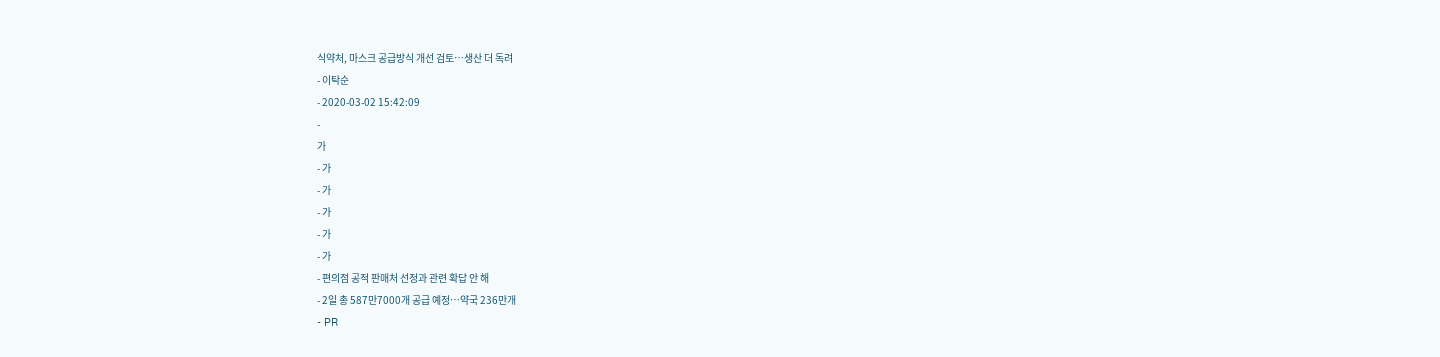식약처, 마스크 공급방식 개선 검토…생산 더 독려
- 이탁순
- 2020-03-02 15:42:09
-
가
- 가
- 가
- 가
- 가
- 가
- 편의점 공적 판매처 선정과 관련 확답 안 해
- 2일 총 587만7000개 공급 예정…약국 236만개
- PR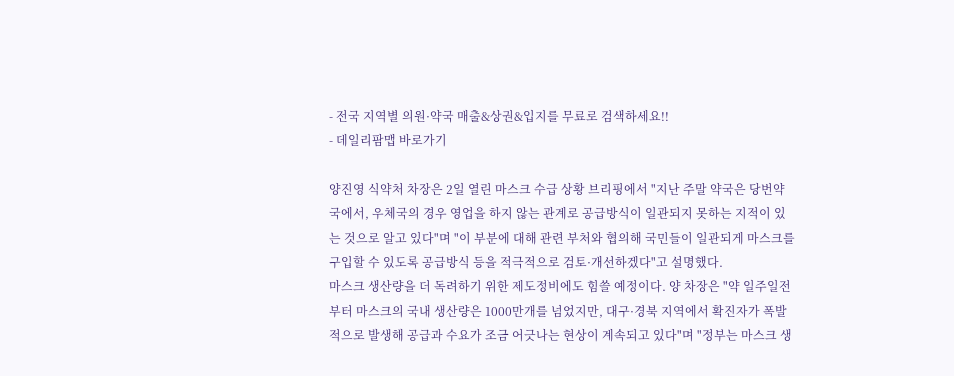- 전국 지역별 의원·약국 매출&상권&입지를 무료로 검색하세요!!
- 데일리팜맵 바로가기

양진영 식약처 차장은 2일 열린 마스크 수급 상황 브리핑에서 "지난 주말 약국은 당번약국에서, 우체국의 경우 영업을 하지 않는 관계로 공급방식이 일관되지 못하는 지적이 있는 것으로 알고 있다"며 "이 부분에 대해 관련 부처와 협의해 국민들이 일관되게 마스크를 구입할 수 있도록 공급방식 등을 적극적으로 검토·개선하겠다"고 설명했다.
마스크 생산량을 더 독려하기 위한 제도정비에도 힘쓸 예정이다. 양 차장은 "약 일주일전부터 마스크의 국내 생산량은 1000만개를 넘었지만, 대구·경북 지역에서 확진자가 폭발적으로 발생해 공급과 수요가 조금 어긋나는 현상이 계속되고 있다"며 "정부는 마스크 생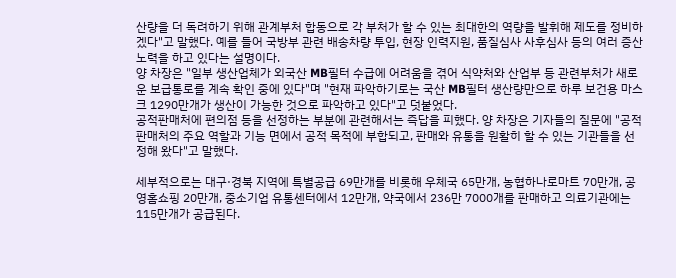산량을 더 독려하기 위해 관계부처 합동으로 각 부처가 할 수 있는 최대한의 역량을 발휘해 제도를 정비하겠다"고 말했다. 예를 들어 국방부 관련 배송차량 투입, 현장 인력지원, 품질심사 사후심사 등의 여러 증산 노력을 하고 있다는 설명이다.
양 차장은 "일부 생산업체가 외국산 MB필터 수급에 어려움을 겪어 식약처와 산업부 등 관련부처가 새로운 보급통로를 계속 확인 중에 있다"며 "현재 파악하기로는 국산 MB필터 생산량만으로 하루 보건용 마스크 1290만개가 생산이 가능한 것으로 파악하고 있다"고 덧붙었다.
공적판매처에 편의점 등을 선정하는 부분에 관련해서는 즉답을 피했다. 양 차장은 기자들의 질문에 "공적판매처의 주요 역할과 기능 면에서 공적 목적에 부합되고, 판매와 유통을 원활히 할 수 있는 기관들을 선정해 왔다"고 말했다.

세부적으로는 대구·경북 지역에 특별공급 69만개를 비롯해 우체국 65만개, 농협하나로마트 70만개, 공영홈쇼핑 20만개, 중소기업 유통센터에서 12만개, 약국에서 236만 7000개를 판매하고 의료기관에는 115만개가 공급된다.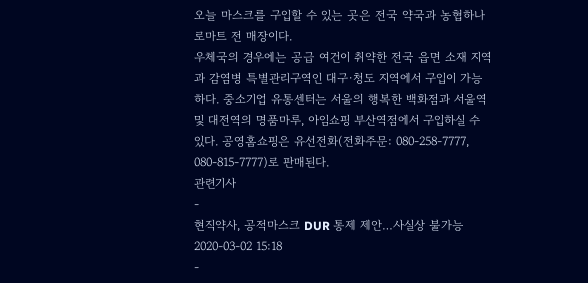오늘 마스크를 구입할 수 있는 곳은 전국 약국과 농협하나로마트 전 매장이다.
우체국의 경우에는 공급 여건이 취약한 전국 읍면 소재 지역과 감염병 특별관리구역인 대구·청도 지역에서 구입이 가능하다. 중소기업 유통센터는 서울의 행복한 백화점과 서울역 및 대전역의 명품마루, 아임쇼핑 부산역점에서 구입하실 수 있다. 공영홈쇼핑은 유선전화(전화주문: 080-258-7777, 080-815-7777)로 판매된다.
관련기사
-
현직약사, 공적마스크 DUR 통제 제안…사실상 불가능
2020-03-02 15:18
-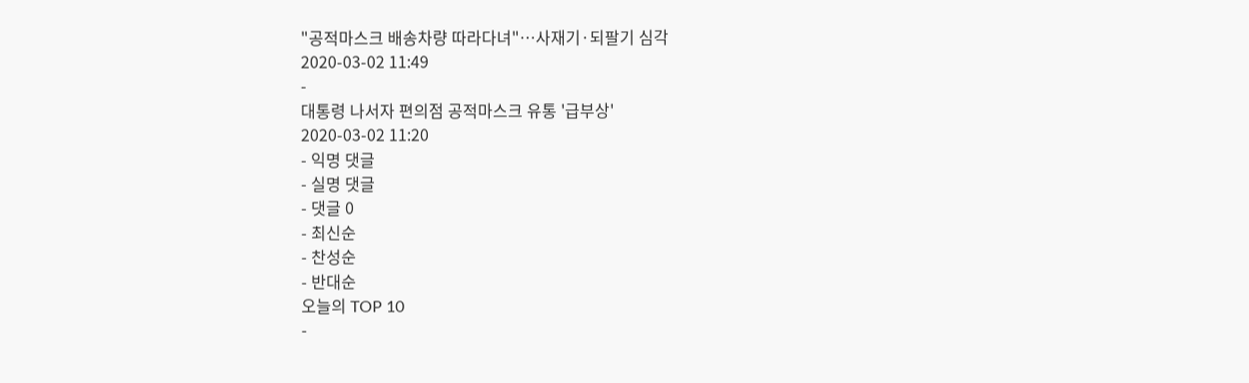"공적마스크 배송차량 따라다녀"…사재기·되팔기 심각
2020-03-02 11:49
-
대통령 나서자 편의점 공적마스크 유통 '급부상'
2020-03-02 11:20
- 익명 댓글
- 실명 댓글
- 댓글 0
- 최신순
- 찬성순
- 반대순
오늘의 TOP 10
-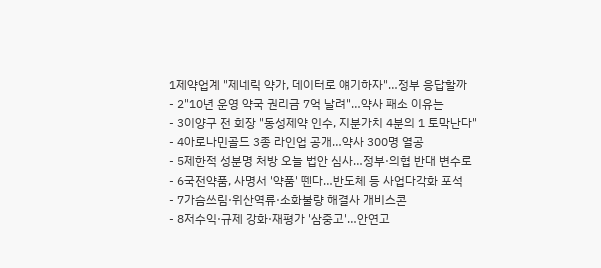1제약업계 "제네릭 약가, 데이터로 얘기하자"…정부 응답할까
- 2"10년 운영 약국 권리금 7억 날려"…약사 패소 이유는
- 3이양구 전 회장 "동성제약 인수, 지분가치 4분의 1 토막난다"
- 4아로나민골드 3종 라인업 공개…약사 300명 열공
- 5제한적 성분명 처방 오늘 법안 심사…정부·의협 반대 변수로
- 6국전약품, 사명서 '약품' 뗀다…반도체 등 사업다각화 포석
- 7가슴쓰림·위산역류·소화불량 해결사 개비스콘
- 8저수익·규제 강화·재평가 '삼중고'…안연고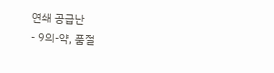연쇄 공급난
- 9의-약, 품절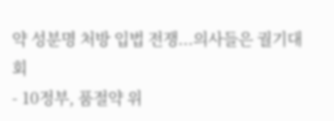약 성분명 처방 입법 전쟁...의사들은 궐기대회
- 10정부, 품절약 위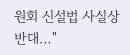원회 신설법 사실상 반대…"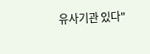유사기관 있다"